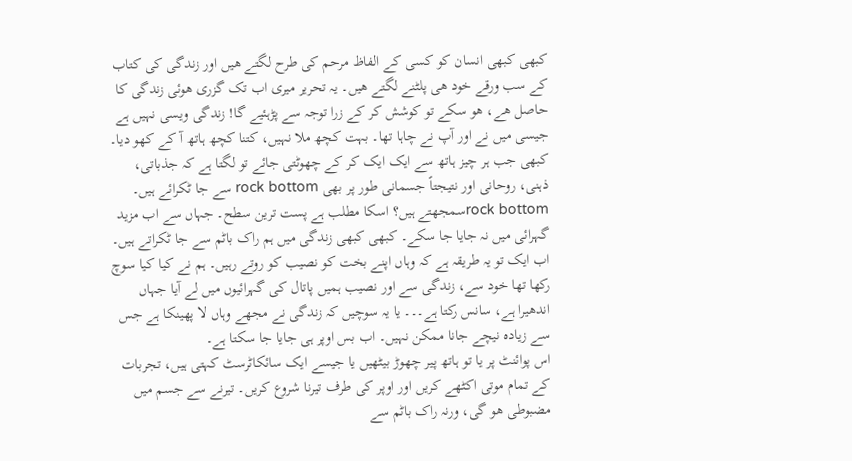کبھی کبھی انسان کو کسی کے الفاظ مرحم کی طرح لگتے ھیں اور زندگی کی کتاب کے سب ورقے خود ھی پلٹنے لگتے ھیں۔ یہ تحریر میری اب تک گزری ھوئی زندگی کا حاصل ھے، ھو سکے تو کوشش کر کے زرا توجہ سے پڑہئیے گا! زندگی ویسی نہیں ہے جیسی میں نے اور آپ نے چاہا تھا۔ بہت کچھ ملا نہیں، کتنا کچھ ہاتھ آ کے کھو دیا۔ کبھی جب ہر چیز ہاتھ سے ایک ایک کر کے چھوٹتی جائے تو لگتا ہے کہ جذباتی، ذہنی، روحانی اور نتیجتاً جسمانی طور پر بھی rock bottom سے جا ٹکرائے ہیں۔ rock bottomسمجھتے ہیں؟ اسکا مطلب ہے پست ترین سطح۔ جہاں سے اب مزید گہرائی میں نہ جایا جا سکے۔ کبھی کبھی زندگی میں ہم راک باٹم سے جا ٹکراتے ہیں۔ اب ایک تو یہ طریقہ ہے کہ وہاں اپنے بخت کو نصیب کو روتے رہیں۔ ہم نے کیا کیا سوچ رکھا تھا خود سے، زندگی سے اور نصیب ہمیں پاتال کی گہرائیوں میں لے آیا جہاں اندھیرا ہے، سانس رکتا ہے۔۔۔ یا یہ سوچیں کہ زندگی نے مجھے وہاں لا پھینکا ہے جس سے زیادہ نیچے جانا ممکن نہیں۔ اب بس اوپر ہی جایا جا سکتا ہے۔
اس پوائنٹ پر یا تو ہاتھ پیر چھوڑ بیٹھیں یا جیسے ایک سائکاٹرسٹ کہتی ہیں، تجربات کے تمام موتی اکٹھے کریں اور اوپر کی طرف تیرنا شروع کریں۔ تیرنے سے جسم میں مضبوطی ھو گی، ورنہ راک باٹم سے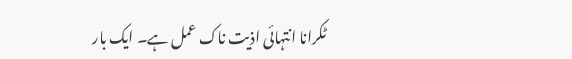ٹکرانا انتہائی اذیت ناک عمل ہے۔ ایک بار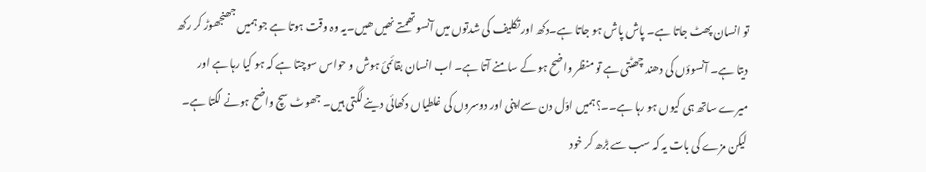تو انسان پھٹ جاتا ہے۔ پاش پاش ہو جاتا ہے۔دکھ اور تکلیف کی شدتوں میں آنسو تھمتے نھیں ھیں۔یہ وہ وقت ہوتا ہے جو ہمیں جھنجھوڑ کر رکھ دیتا ہے۔ آنسوؤں کی دھند چھٹتی ہے تو منظر واضح ہو کے سامنے آتا ہے۔ اب انسان بقائمئ ہوش و حواس سوچتا ہے کہ ہو کیا رہا ہے اور میرے ساتھ ہی کیوں ہو رہا ہے۔۔؟ہمیں اوّل دن سےاپنی اور دوسروں کی غلطیاں دکھائی دینے لگتی ہیں۔ جھوٹ سچ واضح ہونے لگتا ہے۔ لیکن مزے کی بات یہ کہ سب سے بڑھ کر خود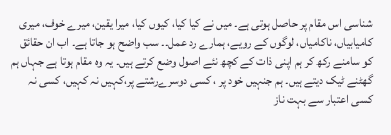شناسی اس مقام پر حاصل ہوتی ہے۔ میں نے کیا کیا، کیوں کیا، میرا یقین، میرے خوف، میری کامیابیاں، ناکامیاں، لوگوں کے رویے، ہمارے رد عمل۔۔ سب واضح ہو جاتا ہے۔ اب ان حقائق کو سامنے رکھ کر ہم اپنی ذات کے کچھ نئے اصول وضع کرتے ہیں۔ یہ وہ مقام ہوتا ہے جہاں ہم گھٹنے ٹیک دیتے ہیں۔ ہم جنہیں خود پر ، کسی دوسرےرشتے پر،کہیں نہ کہیں، کسی نہ کسی اعتبار سے بہت ناز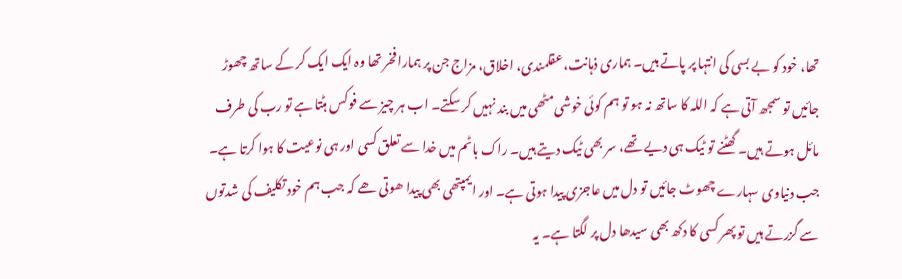تھا، خود کو بے بسی کی انتہا پر پاتے ہیں۔ ہماری ذہانت، عقلمندی، اخلاق، مزاج جن پر ہمارا فخر تھا وہ ایک ایک کر کے ساتھ چھوڑ جائیں تو سمجھ آتی ہے کہ اللہ کا ساتھ نہ ہو تو ہم کوئی خوشی مٹھی میں بند نہیں کر سکتے۔ اب ہر چیز سے فوکس ہٹتا ہے تو رب کی طرف مائل ہوتے ہیں۔ گھٹنے تو ٹیک ہی دیے تھے، سر بھی ٹیک دیتے ہیں۔ راک باٹم میں خدا سے تعلق کسی اور ہی نوعیت کا ہوا کرتا ہے۔
جب دنیاوی سہارے چھوٹ جائیں تو دل میں عاجزی پیدا ہوتی ہے۔ اور ایمپتھی بھی پیدا ھوتی ھے کہ جب ہم خود تکلیف کی شدتوں سے گزرتے ہیں تو پھر کسی کا دکھ بھی سیدھا دل پر لگتا ہے۔ یہ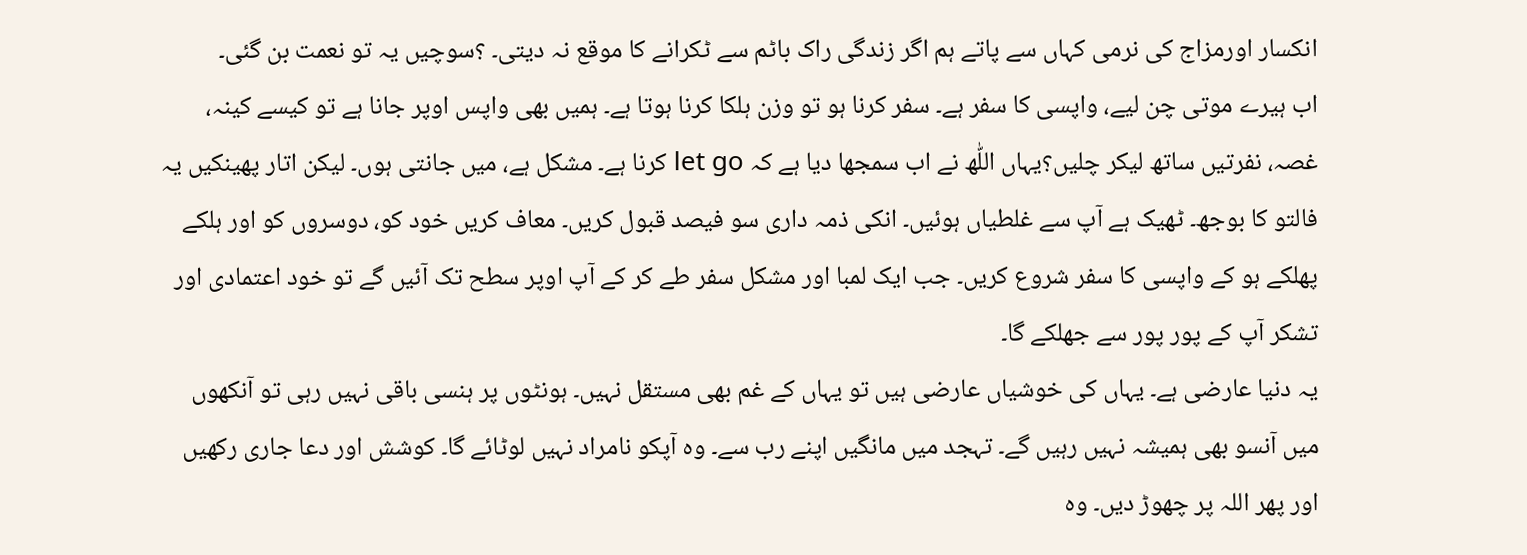انکسار اورمزاج کی نرمی کہاں سے پاتے ہم اگر زندگی راک باٹم سے ٹکرانے کا موقع نہ دیتی۔ ؟سوچیں یہ تو نعمت بن گئی۔
اب ہیرے موتی چن لیے، واپسی کا سفر ہے۔ سفر کرنا ہو تو وزن ہلکا کرنا ہوتا ہے۔ ہمیں بھی واپس اوپر جانا ہے تو کیسے کینہ، غصہ، نفرتیں ساتھ لیکر چلیں؟یہاں اللّٰھ نے اب سمجھا دیا ہے کہ let go کرنا ہے۔ مشکل ہے، میں جانتی ہوں۔ لیکن اتار پھینکیں یہ فالتو کا بوجھ۔ ٹھیک ہے آپ سے غلطیاں ہوئیں۔ انکی ذمہ داری سو فیصد قبول کریں۔ معاف کریں خود کو، دوسروں کو اور ہلکے پھلکے ہو کے واپسی کا سفر شروع کریں۔ جب ایک لمبا اور مشکل سفر طے کر کے آپ اوپر سطح تک آئیں گے تو خود اعتمادی اور تشکر آپ کے پور پور سے جھلکے گا۔
یہ دنیا عارضی ہے۔ یہاں کی خوشیاں عارضی ہیں تو یہاں کے غم بھی مستقل نہیں۔ ہونٹوں پر ہنسی باقی نہیں رہی تو آنکھوں میں آنسو بھی ہمیشہ نہیں رہیں گے۔ تہجد میں مانگیں اپنے رب سے۔ وہ آپکو نامراد نہیں لوٹائے گا۔ کوشش اور دعا جاری رکھیں اور پھر اللہ پر چھوڑ دیں۔ وہ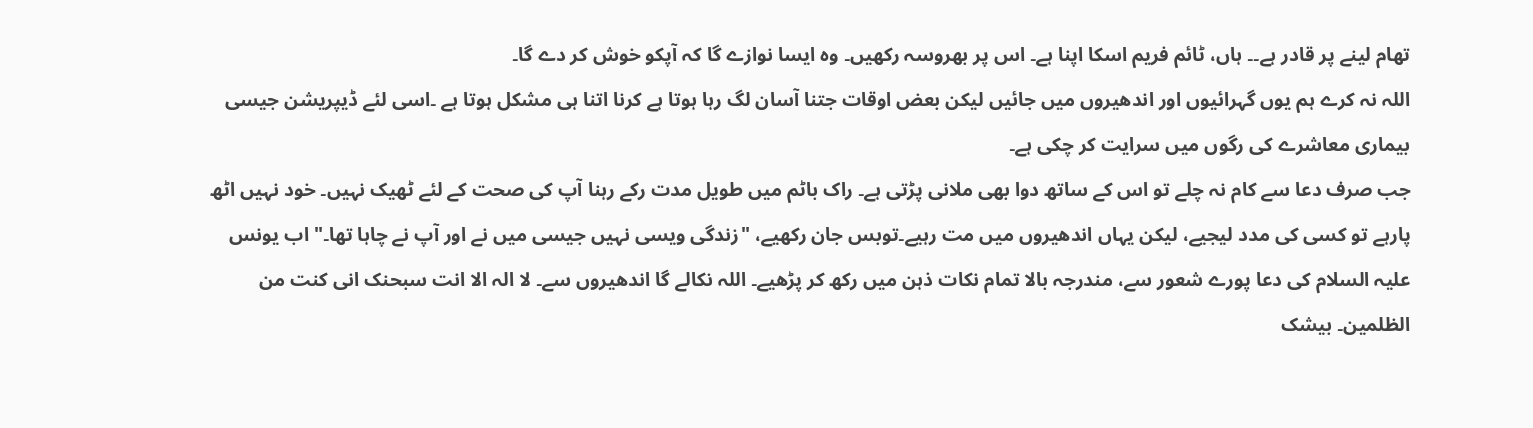تھام لینے پر قادر ہے۔۔ ہاں، ٹائم فریم اسکا اپنا ہے۔ اس پر بھروسہ رکھیں۔ وہ ایسا نوازے گا کہ آپکو خوش کر دے گا۔
اللہ نہ کرے ہم یوں گہرائیوں اور اندھیروں میں جائیں لیکن بعض اوقات جتنا آسان لگ رہا ہوتا ہے کرنا اتنا ہی مشکل ہوتا ہے ۔اسی لئے ڈیپریشن جیسی بیماری معاشرے کی رگوں میں سرایت کر چکی ہے۔
جب صرف دعا سے کام نہ چلے تو اس کے ساتھ دوا بھی ملانی پڑتی ہے۔ راک باٹم میں طویل مدت رکے رہنا آپ کی صحت کے لئے ٹھیک نہیں۔ خود نہیں اٹھ پارہے تو کسی کی مدد لیجیے، لیکن یہاں اندھیروں میں مت رہیے۔توبس جان رکھیے، "زندگی ویسی نہیں جیسی میں نے اور آپ نے چاہا تھا۔" اب یونس علیہ السلام کی دعا پورے شعور سے، مندرجہ بالا تمام نکات ذہن میں رکھ کر پڑھیے۔ اللہ نکالے گا اندھیروں سے۔ لا الہ الا انت سبحنک انی کنت من الظلمین۔ بیشک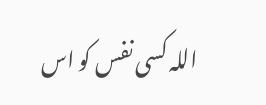اللہ کسی نفس کو اس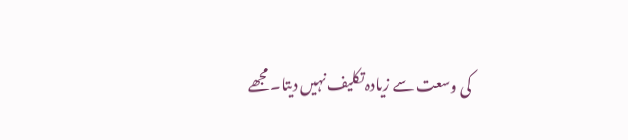کی وسعت سے زیادہ تکلیف نہیں دیتا۔ مجھے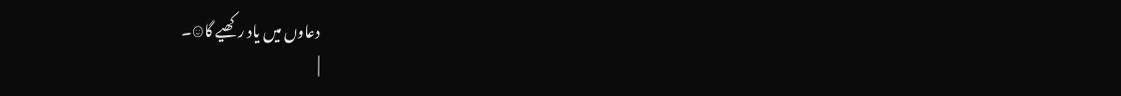دعاوں میں یاد رکھیے گا☺۔
|